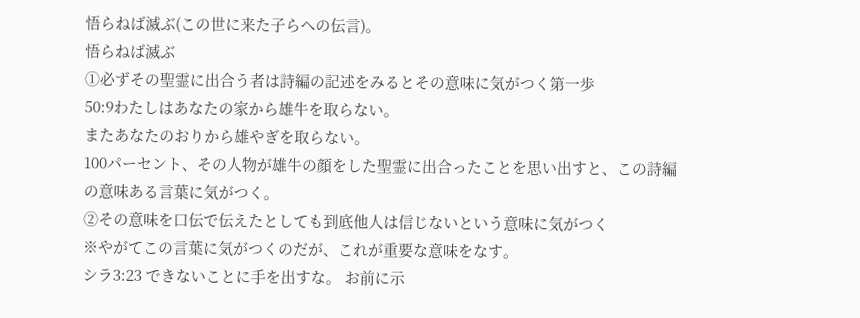悟らねば滅ぶ(この世に来た子らへの伝言)。
悟らねば滅ぶ
①必ずその聖霊に出合う者は詩編の記述をみるとその意味に気がつく第一歩
50:9わたしはあなたの家から雄牛を取らない。
またあなたのおりから雄やぎを取らない。
100パーセント、その人物が雄牛の顔をした聖霊に出合ったことを思い出すと、この詩編の意味ある言葉に気がつく。
②その意味を口伝で伝えたとしても到底他人は信じないという意味に気がつく
※やがてこの言葉に気がつくのだが、これが重要な意味をなす。
シラ3:23 できないことに手を出すな。 お前に示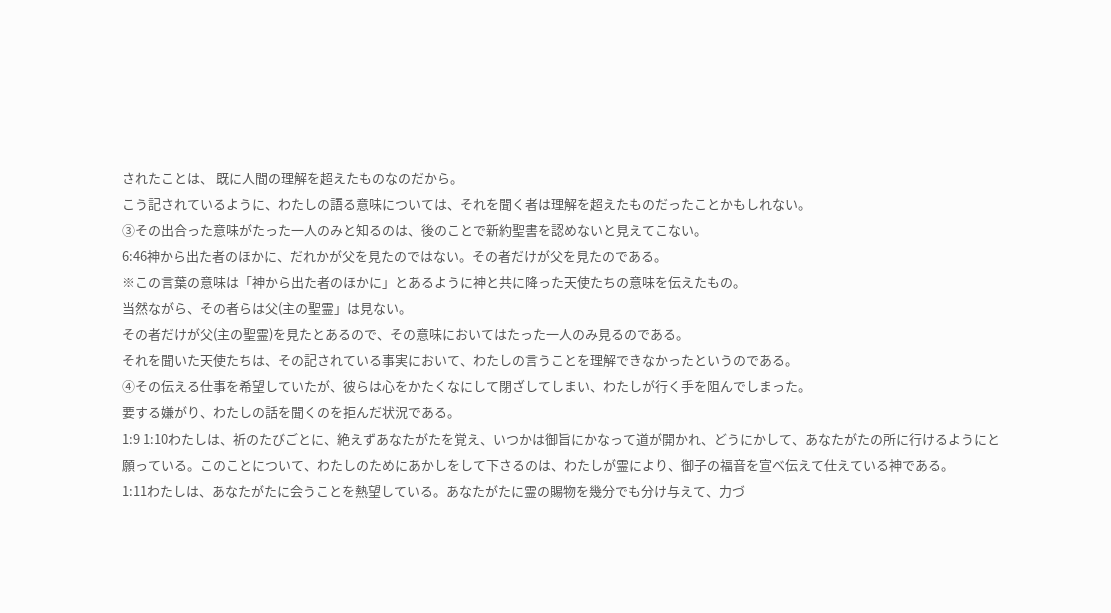されたことは、 既に人間の理解を超えたものなのだから。
こう記されているように、わたしの語る意味については、それを聞く者は理解を超えたものだったことかもしれない。
③その出合った意味がたった一人のみと知るのは、後のことで新約聖書を認めないと見えてこない。
6:46神から出た者のほかに、だれかが父を見たのではない。その者だけが父を見たのである。
※この言葉の意味は「神から出た者のほかに」とあるように神と共に降った天使たちの意味を伝えたもの。
当然ながら、その者らは父(主の聖霊」は見ない。
その者だけが父(主の聖霊)を見たとあるので、その意味においてはたった一人のみ見るのである。
それを聞いた天使たちは、その記されている事実において、わたしの言うことを理解できなかったというのである。
④その伝える仕事を希望していたが、彼らは心をかたくなにして閉ざしてしまい、わたしが行く手を阻んでしまった。
要する嫌がり、わたしの話を聞くのを拒んだ状況である。
1:9 1:10わたしは、祈のたびごとに、絶えずあなたがたを覚え、いつかは御旨にかなって道が開かれ、どうにかして、あなたがたの所に行けるようにと願っている。このことについて、わたしのためにあかしをして下さるのは、わたしが霊により、御子の福音を宣べ伝えて仕えている神である。
1:11わたしは、あなたがたに会うことを熱望している。あなたがたに霊の賜物を幾分でも分け与えて、力づ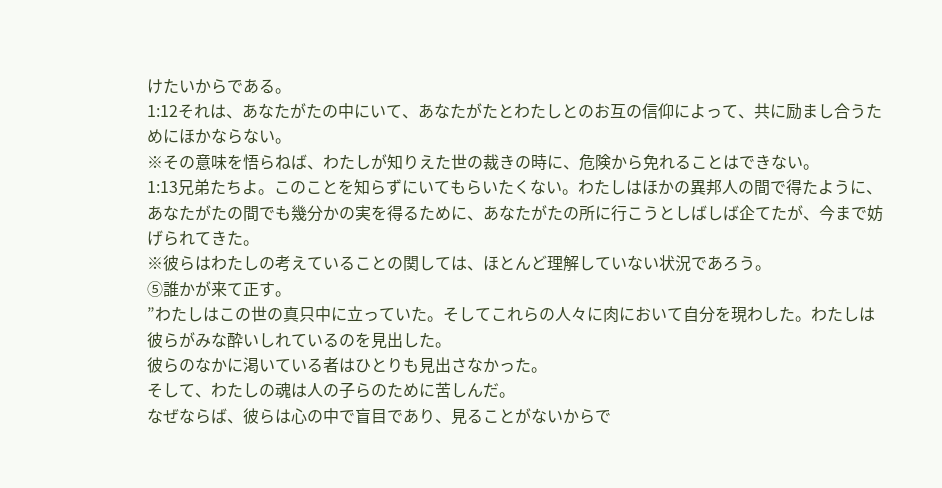けたいからである。
1:12それは、あなたがたの中にいて、あなたがたとわたしとのお互の信仰によって、共に励まし合うためにほかならない。
※その意味を悟らねば、わたしが知りえた世の裁きの時に、危険から免れることはできない。
1:13兄弟たちよ。このことを知らずにいてもらいたくない。わたしはほかの異邦人の間で得たように、あなたがたの間でも幾分かの実を得るために、あなたがたの所に行こうとしばしば企てたが、今まで妨げられてきた。
※彼らはわたしの考えていることの関しては、ほとんど理解していない状況であろう。
⑤誰かが来て正す。
”わたしはこの世の真只中に立っていた。そしてこれらの人々に肉において自分を現わした。わたしは彼らがみな酔いしれているのを見出した。
彼らのなかに渇いている者はひとりも見出さなかった。
そして、わたしの魂は人の子らのために苦しんだ。
なぜならば、彼らは心の中で盲目であり、見ることがないからで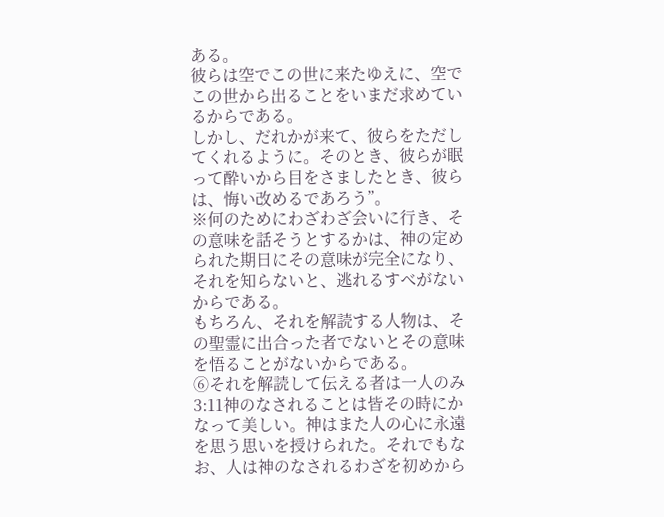ある。
彼らは空でこの世に来たゆえに、空でこの世から出ることをいまだ求めているからである。
しかし、だれかが来て、彼らをただしてくれるように。そのとき、彼らが眠って酔いから目をさましたとき、彼らは、悔い改めるであろう”。
※何のためにわざわざ会いに行き、その意味を話そうとするかは、神の定められた期日にその意味が完全になり、それを知らないと、逃れるすべがないからである。
もちろん、それを解読する人物は、その聖霊に出合った者でないとその意味を悟ることがないからである。
⑥それを解読して伝える者は一人のみ
3:11神のなされることは皆その時にかなって美しい。神はまた人の心に永遠を思う思いを授けられた。それでもなお、人は神のなされるわざを初めから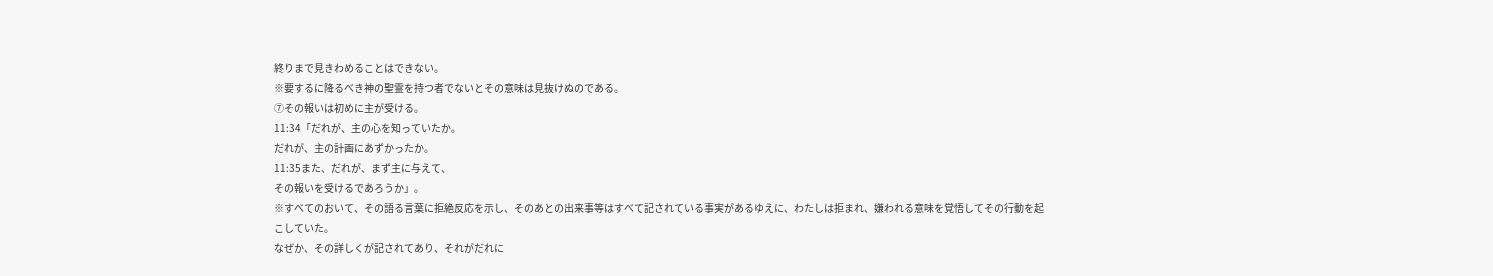終りまで見きわめることはできない。
※要するに降るべき神の聖霊を持つ者でないとその意味は見抜けぬのである。
⑦その報いは初めに主が受ける。
11:34「だれが、主の心を知っていたか。
だれが、主の計画にあずかったか。
11:35また、だれが、まず主に与えて、
その報いを受けるであろうか」。
※すべてのおいて、その語る言葉に拒絶反応を示し、そのあとの出来事等はすべて記されている事実があるゆえに、わたしは拒まれ、嫌われる意味を覚悟してその行動を起こしていた。
なぜか、その詳しくが記されてあり、それがだれに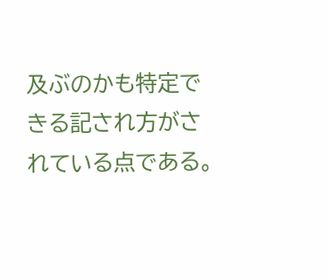及ぶのかも特定できる記され方がされている点である。